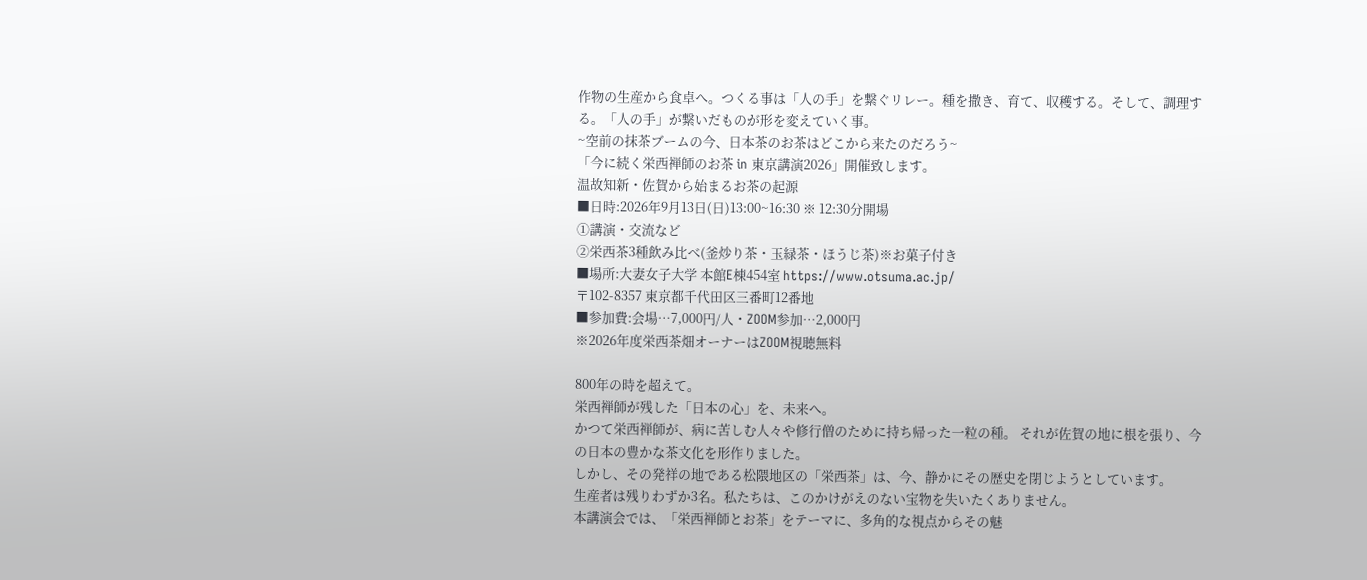作物の生産から食卓へ。つくる事は「人の手」を繋ぐリレー。種を撒き、育て、収穫する。そして、調理する。「人の手」が繋いだものが形を変えていく事。
~空前の抹茶ブームの今、日本茶のお茶はどこから来たのだろう~
「今に続く栄西禅師のお茶 in 東京講演2026」開催致します。
温故知新・佐賀から始まるお茶の起源
■日時:2026年9月13日(日)13:00~16:30 ※ 12:30分開場
①講演・交流など
②栄西茶3種飲み比べ(釜炒り茶・玉緑茶・ほうじ茶)※お菓子付き
■場所:大妻女子大学 本館E棟454室 https://www.otsuma.ac.jp/
〒102-8357 東京都千代田区三番町12番地
■参加費:会場…7,000円/人・ZOOM参加…2,000円
※2026年度栄西茶畑オーナーはZOOM視聴無料

800年の時を超えて。
栄西禅師が残した「日本の心」を、未来へ。
かつて栄西禅師が、病に苦しむ人々や修行僧のために持ち帰った一粒の種。 それが佐賀の地に根を張り、今の日本の豊かな茶文化を形作りました。
しかし、その発祥の地である松隈地区の「栄西茶」は、今、静かにその歴史を閉じようとしています。
生産者は残りわずか3名。私たちは、このかけがえのない宝物を失いたくありません。
本講演会では、「栄西禅師とお茶」をテーマに、多角的な視点からその魅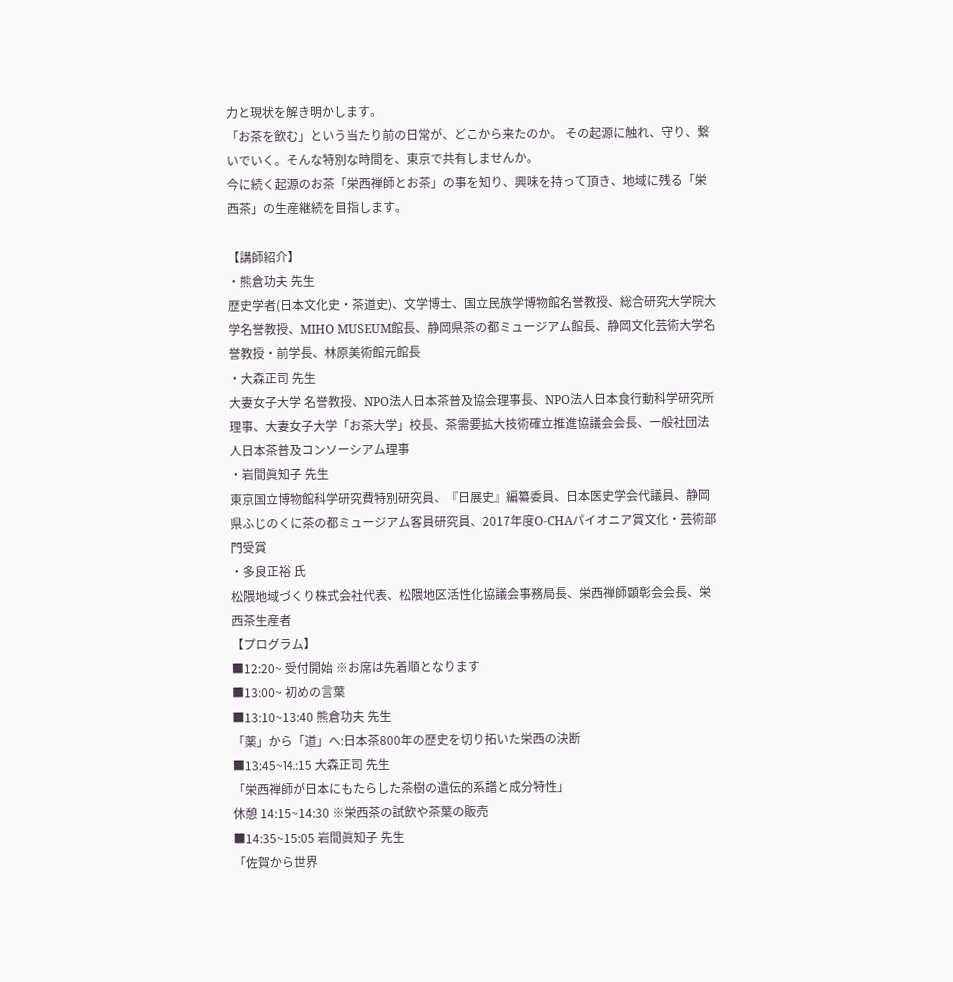力と現状を解き明かします。
「お茶を飲む」という当たり前の日常が、どこから来たのか。 その起源に触れ、守り、繋いでいく。そんな特別な時間を、東京で共有しませんか。
今に続く起源のお茶「栄西禅師とお茶」の事を知り、興味を持って頂き、地域に残る「栄西茶」の生産継続を目指します。

【講師紹介】
・熊倉功夫 先生
歴史学者(日本文化史・茶道史)、文学博士、国立民族学博物館名誉教授、総合研究大学院大学名誉教授、MIHO MUSEUM館長、静岡県茶の都ミュージアム館長、静岡文化芸術大学名誉教授・前学長、林原美術館元館長
・大森正司 先生
大妻女子大学 名誉教授、NPO法人日本茶普及協会理事長、NPO法人日本食行動科学研究所理事、大妻女子大学「お茶大学」校長、茶需要拡大技術確立推進協議会会長、一般社団法人日本茶普及コンソーシアム理事
・岩間眞知子 先生
東京国立博物館科学研究費特別研究員、『日展史』編纂委員、日本医史学会代議員、静岡県ふじのくに茶の都ミュージアム客員研究員、2017年度O-CHAパイオニア賞文化・芸術部門受賞
・多良正裕 氏
松隈地域づくり株式会社代表、松隈地区活性化協議会事務局長、栄西禅師顕彰会会長、栄西茶生産者
【プログラム】
■12:20~ 受付開始 ※お席は先着順となります
■13:00~ 初めの言葉
■13:10~13:40 熊倉功夫 先生
「薬」から「道」へ:日本茶800年の歴史を切り拓いた栄西の決断
■13:45~⒕:15 大森正司 先生
「栄西禅師が日本にもたらした茶樹の遺伝的系譜と成分特性」
休憩 14:15~14:30 ※栄西茶の試飲や茶葉の販売
■14:35~15:05 岩間眞知子 先生
「佐賀から世界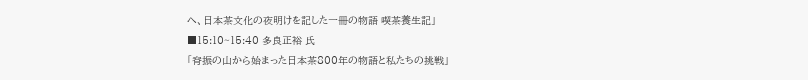へ、日本茶文化の夜明けを記した一冊の物語 喫茶養生記」
■15:10~15:40 多良正裕 氏
「脊振の山から始まった日本茶800年の物語と私たちの挑戦」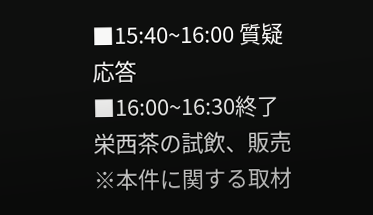■15:40~16:00 質疑応答
■16:00~16:30終了 栄西茶の試飲、販売
※本件に関する取材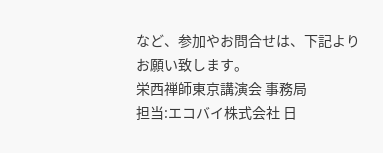など、参加やお問合せは、下記よりお願い致します。
栄西禅師東京講演会 事務局
担当:エコバイ株式会社 日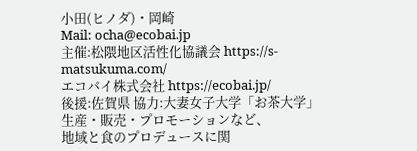小田(ヒノダ)・岡崎
Mail: ocha@ecobai.jp
主催:松隈地区活性化協議会 https://s-matsukuma.com/
エコバイ株式会社 https://ecobai.jp/
後援:佐賀県 協力:大妻女子大学「お茶大学」
生産・販売・プロモーションなど、
地域と食のプロデュースに関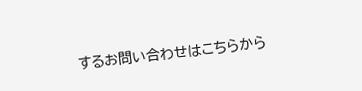するお問い合わせはこちらから